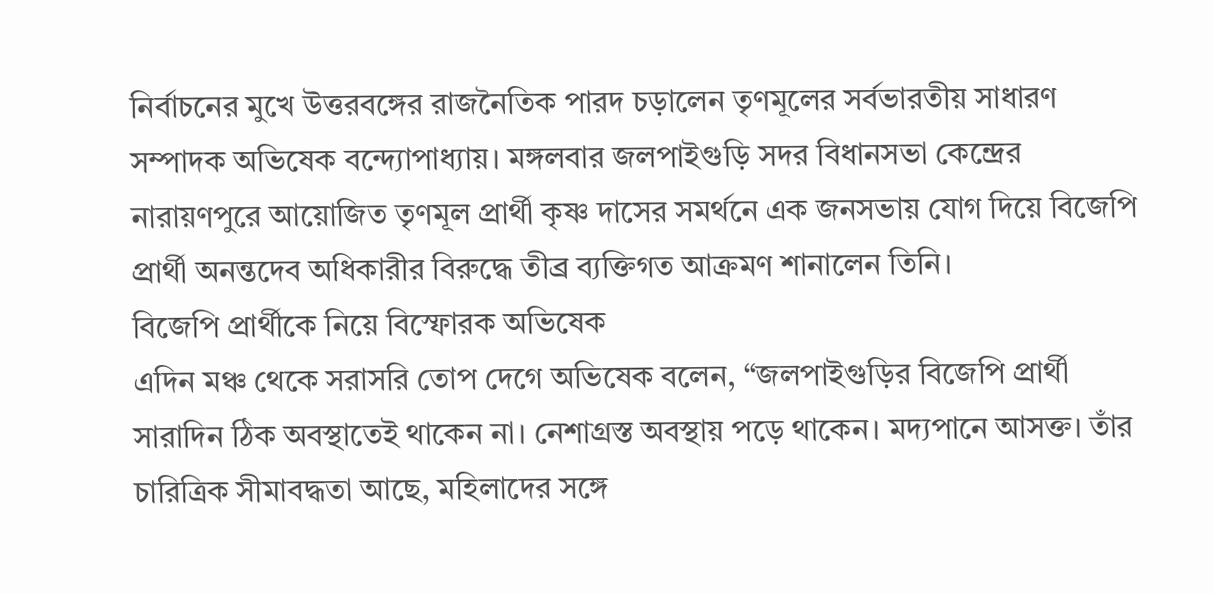নির্বাচনের মুখে উত্তরবঙ্গের রাজনৈতিক পারদ চড়ালেন তৃণমূলের সর্বভারতীয় সাধারণ সম্পাদক অভিষেক বন্দ্যোপাধ্যায়। মঙ্গলবার জলপাইগুড়ি সদর বিধানসভা কেন্দ্রের নারায়ণপুরে আয়োজিত তৃণমূল প্রার্থী কৃষ্ণ দাসের সমর্থনে এক জনসভায় যোগ দিয়ে বিজেপি প্রার্থী অনন্তদেব অধিকারীর বিরুদ্ধে তীব্র ব্যক্তিগত আক্রমণ শানালেন তিনি।
বিজেপি প্রার্থীকে নিয়ে বিস্ফোরক অভিষেক
এদিন মঞ্চ থেকে সরাসরি তোপ দেগে অভিষেক বলেন, “জলপাইগুড়ির বিজেপি প্রার্থী সারাদিন ঠিক অবস্থাতেই থাকেন না। নেশাগ্রস্ত অবস্থায় পড়ে থাকেন। মদ্যপানে আসক্ত। তাঁর চারিত্রিক সীমাবদ্ধতা আছে, মহিলাদের সঙ্গে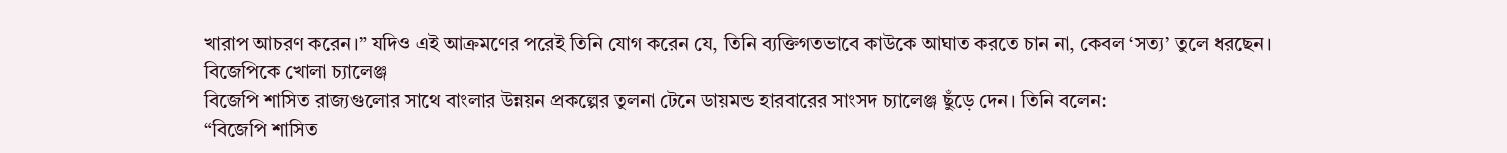খারাপ আচরণ করেন।” যদিও এই আক্রমণের পরেই তিনি যোগ করেন যে, তিনি ব্যক্তিগতভাবে কাউকে আঘাত করতে চান না, কেবল ‘সত্য’ তুলে ধরছেন।
বিজেপিকে খোলা চ্যালেঞ্জ
বিজেপি শাসিত রাজ্যগুলোর সাথে বাংলার উন্নয়ন প্রকল্পের তুলনা টেনে ডায়মন্ড হারবারের সাংসদ চ্যালেঞ্জ ছুঁড়ে দেন। তিনি বলেন:
“বিজেপি শাসিত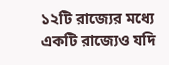১২টি রাজ্যের মধ্যে একটি রাজ্যেও যদি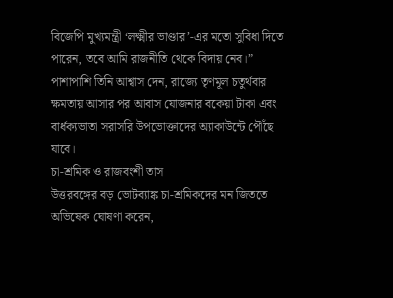বিজেপি মুখ্যমন্ত্রী ‘লক্ষ্মীর ভাণ্ডার’-এর মতো সুবিধা দিতে পারেন, তবে আমি রাজনীতি থেকে বিদায় নেব।”
পাশাপাশি তিনি আশ্বাস দেন, রাজ্যে তৃণমূল চতুর্থবার ক্ষমতায় আসার পর আবাস যোজনার বকেয়া টাকা এবং বার্ধক্যভাতা সরাসরি উপভোক্তাদের অ্যাকাউন্টে পৌঁছে যাবে।
চা-শ্রমিক ও রাজবংশী তাস
উত্তরবঙ্গের বড় ভোটব্যাঙ্ক চা-শ্রমিকদের মন জিততে অভিষেক ঘোষণা করেন,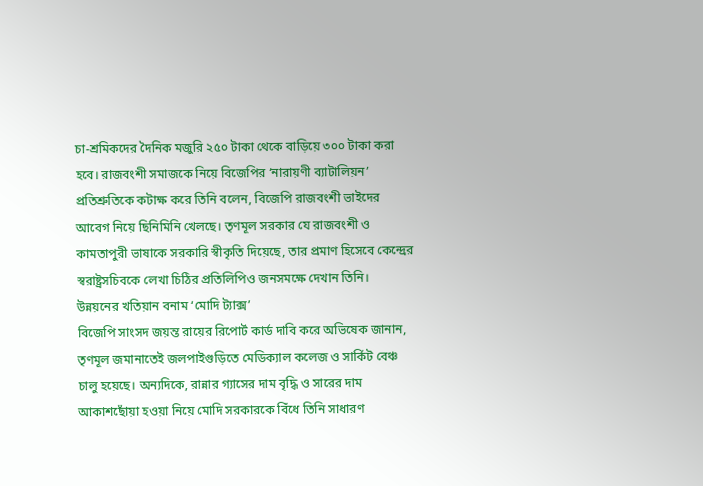চা-শ্রমিকদের দৈনিক মজুরি ২৫০ টাকা থেকে বাড়িয়ে ৩০০ টাকা করা হবে। রাজবংশী সমাজকে নিয়ে বিজেপির ‘নারায়ণী ব্যাটালিয়ন’ প্রতিশ্রুতিকে কটাক্ষ করে তিনি বলেন, বিজেপি রাজবংশী ভাইদের আবেগ নিয়ে ছিনিমিনি খেলছে। তৃণমূল সরকার যে রাজবংশী ও কামতাপুরী ভাষাকে সরকারি স্বীকৃতি দিয়েছে, তার প্রমাণ হিসেবে কেন্দ্রের স্বরাষ্ট্রসচিবকে লেখা চিঠির প্রতিলিপিও জনসমক্ষে দেখান তিনি।
উন্নয়নের খতিয়ান বনাম ‘মোদি ট্যাক্স’
বিজেপি সাংসদ জয়ন্ত রায়ের রিপোর্ট কার্ড দাবি করে অভিষেক জানান, তৃণমূল জমানাতেই জলপাইগুড়িতে মেডিক্যাল কলেজ ও সার্কিট বেঞ্চ চালু হয়েছে। অন্যদিকে, রান্নার গ্যাসের দাম বৃদ্ধি ও সারের দাম আকাশছোঁয়া হওয়া নিয়ে মোদি সরকারকে বিঁধে তিনি সাধারণ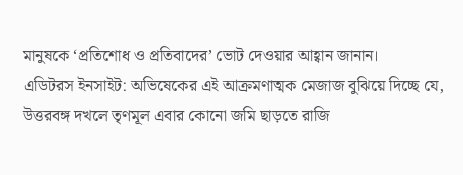মানুষকে ‘প্রতিশোধ ও প্রতিবাদের’ ভোট দেওয়ার আহ্বান জানান।
এডিটরস ইনসাইট: অভিষেকের এই আক্রমণাত্মক মেজাজ বুঝিয়ে দিচ্ছে যে, উত্তরবঙ্গ দখলে তৃণমূল এবার কোনো জমি ছাড়তে রাজি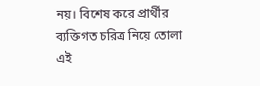নয়। বিশেষ করে প্রার্থীর ব্যক্তিগত চরিত্র নিয়ে তোলা এই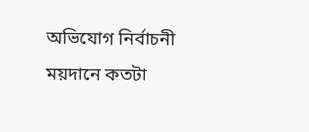অভিযোগ নির্বাচনী ময়দানে কতটা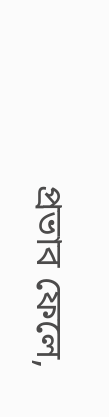প্রভাব ফেলে,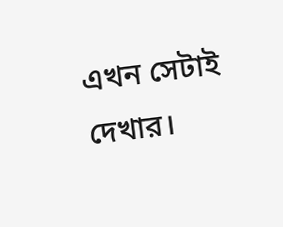এখন সেটাই দেখার।